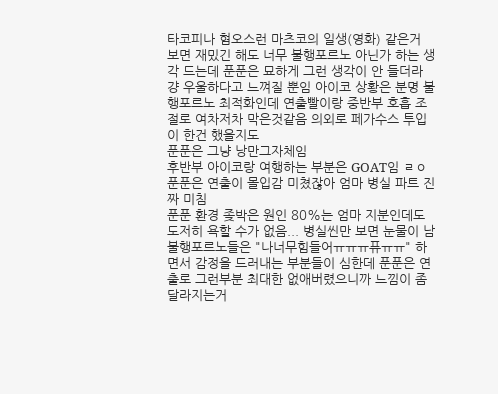타코피나 혐오스런 마츠코의 일생(영화) 같은거 보면 재밌긴 해도 너무 불행포르노 아닌가 하는 생각 드는데 푼푼은 묘하게 그런 생각이 안 들더라 걍 우울하다고 느껴질 뿐임 아이코 상황은 분명 불행포르노 최적화인데 연출빨이랑 중반부 호흡 조절로 여차저차 막은것같음 의외로 페가수스 투입이 한건 했을지도
푼푼은 그냥 낭만그자체임
후반부 아이코랑 여행하는 부분은 GOAT임 ㄹㅇ
푼푼은 연출이 몰입감 미쳤잖아 엄마 병실 파트 진짜 미침
푼푼 환경 좆박은 원인 80%는 엄마 지분인데도 도저히 욕할 수가 없음... 병실씬만 보면 눈물이 남
불행포르노들은 "나너무힘들어ㅠㅠㅠ퓨ㅠㅠ" 하면서 감정을 드러내는 부분들이 심한데 푼푼은 연출로 그런부분 최대한 없애버렸으니까 느낌이 좀 달라지는거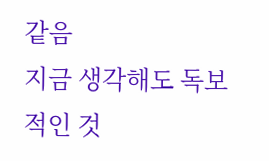같음
지금 생각해도 독보적인 것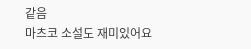같음
마츠코 소설도 재미있어요